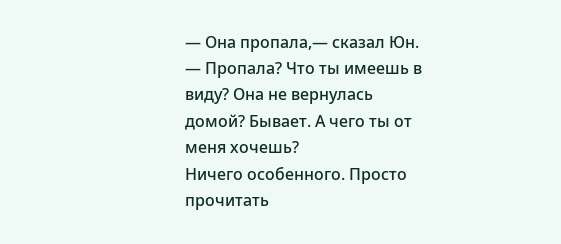— Она пропала,— сказал Юн.
— Пропала? Что ты имеешь в виду? Она не вернулась домой? Бывает. А чего ты от меня хочешь?
Ничего особенного. Просто прочитать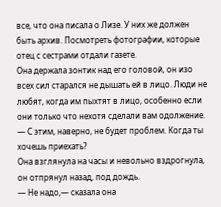все, что она писала о Лизе. У них же должен быть архив. Посмотреть фотографии, которые отец с сестрами отдали газете.
Она держала зонтик над его головой, он изо всех сил старался не дышать ей в лицо. Люди не любят, когда им пыхтят в лицо, особенно если они только что нехотя сделали вам одолжение.
— С этим, наверно, не будет проблем. Когда ты хочешь приехать?
Она взглянула на часы и невольно вздрогнула, он отпрянул назад, под дождь.
— Не надо,— сказала она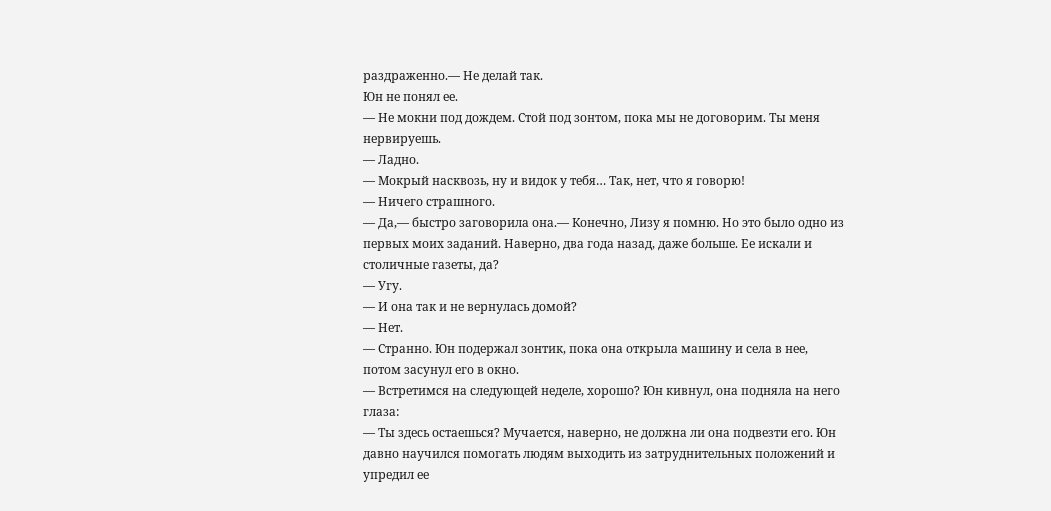раздраженно.— Не делай так.
Юн не понял ее.
— Не мокни под дождем. Стой под зонтом, пока мы не договорим. Ты меня нервируешь.
— Ладно.
— Мокрый насквозь, ну и видок у тебя… Так, нет, что я говорю!
— Ничего страшного.
— Да,— быстро заговорила она.— Конечно, Лизу я помню. Но это было одно из первых моих заданий. Наверно, два года назад, даже больше. Ее искали и столичные газеты, да?
— Угу.
— И она так и не вернулась домой?
— Нет.
— Странно. Юн подержал зонтик, пока она открыла машину и села в нее, потом засунул его в окно.
— Встретимся на следующей неделе, хорошо? Юн кивнул, она подняла на него глаза:
— Ты здесь остаешься? Мучается, наверно, не должна ли она подвезти его. Юн давно научился помогать людям выходить из затруднительных положений и упредил ее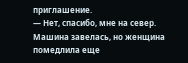приглашение.
— Нет, спасибо, мне на север.
Машина завелась, но женщина помедлила еще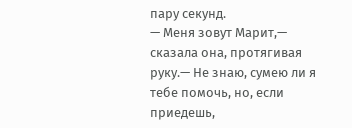пару секунд.
— Меня зовут Марит,— сказала она, протягивая руку.— Не знаю, сумею ли я тебе помочь, но, если приедешь,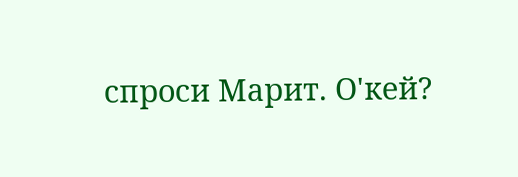спроси Марит. О'кей?